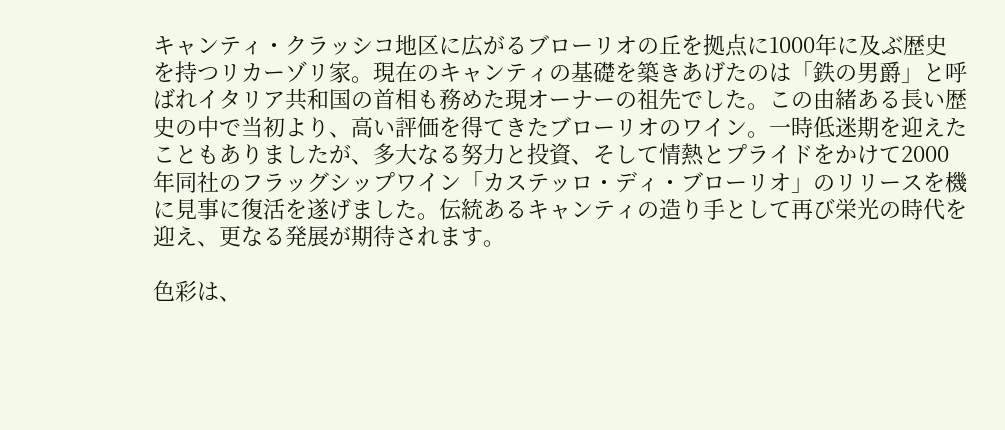キャンティ・クラッシコ地区に広がるブローリオの丘を拠点に1000年に及ぶ歴史を持つリカーゾリ家。現在のキャンティの基礎を築きあげたのは「鉄の男爵」と呼ばれイタリア共和国の首相も務めた現オーナーの祖先でした。この由緒ある長い歴史の中で当初より、高い評価を得てきたブローリオのワイン。一時低迷期を迎えたこともありましたが、多大なる努力と投資、そして情熱とプライドをかけて2000年同社のフラッグシップワイン「カステッロ・ディ・ブローリオ」のリリースを機に見事に復活を遂げました。伝統あるキャンティの造り手として再び栄光の時代を迎え、更なる発展が期待されます。

色彩は、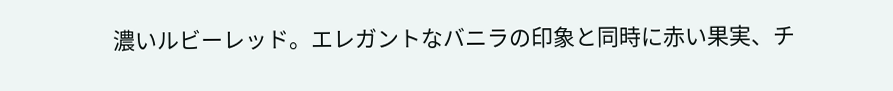濃いルビーレッド。エレガントなバニラの印象と同時に赤い果実、チ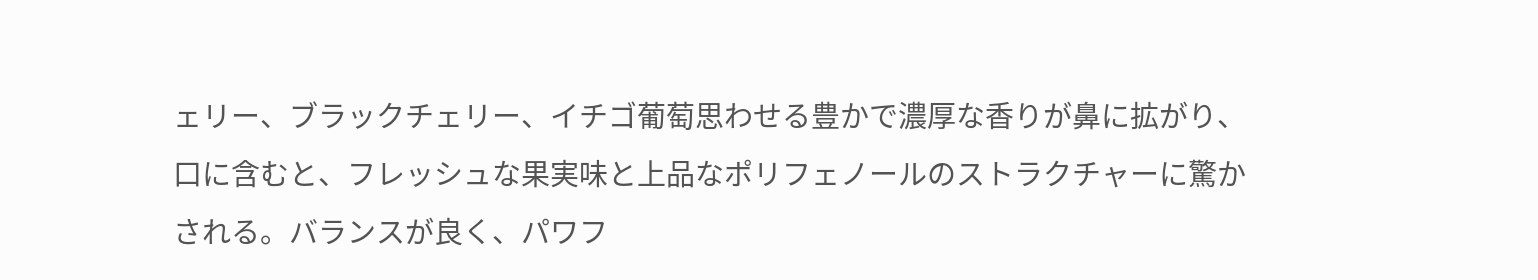ェリー、ブラックチェリー、イチゴ葡萄思わせる豊かで濃厚な香りが鼻に拡がり、口に含むと、フレッシュな果実味と上品なポリフェノールのストラクチャーに驚かされる。バランスが良く、パワフ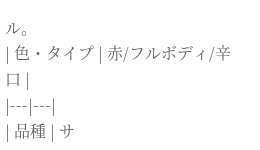ル。
| 色・タイプ | 赤/フルボディ/辛口 |
|---|---|
| 品種 | サ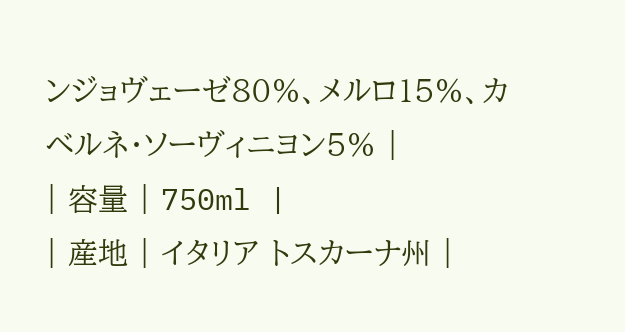ンジョヴェーゼ80%、メルロ15%、カベルネ・ソーヴィニヨン5% |
| 容量 | 750ml |
| 産地 | イタリア トスカーナ州 |